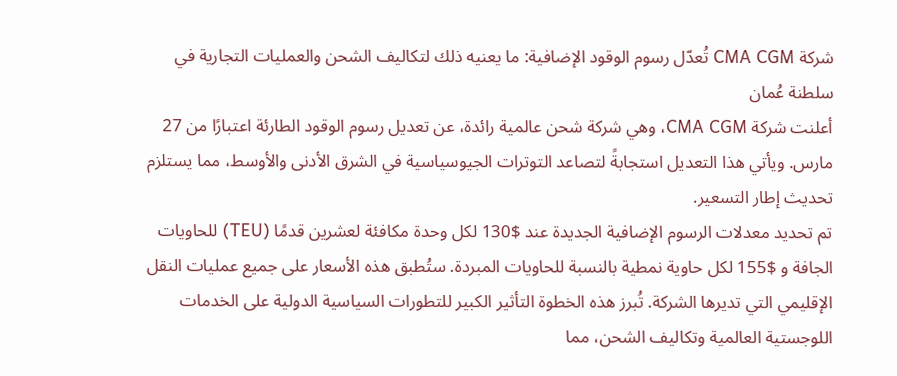شركة CMA CGM تُعدّل رسوم الوقود الإضافية: ما يعنيه ذلك لتكاليف الشحن والعمليات التجارية في سلطنة عُمان
أعلنت شركة CMA CGM، وهي شركة شحن عالمية رائدة، عن تعديل رسوم الوقود الطارئة اعتبارًا من 27 مارس. ويأتي هذا التعديل استجابةً لتصاعد التوترات الجيوسياسية في الشرق الأدنى والأوسط، مما يستلزم تحديث إطار التسعير.
تم تحديد معدلات الرسوم الإضافية الجديدة عند $130 لكل وحدة مكافئة لعشرين قدمًا (TEU) للحاويات الجافة و $155 لكل حاوية نمطية بالنسبة للحاويات المبردة. ستُطبق هذه الأسعار على جميع عمليات النقل الإقليمي التي تديرها الشركة. تُبرز هذه الخطوة التأثير الكبير للتطورات السياسية الدولية على الخدمات اللوجستية العالمية وتكاليف الشحن، مما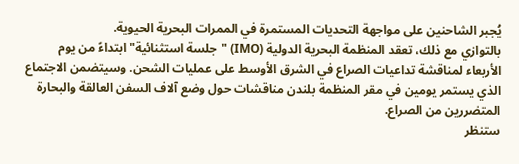يُجبر الشاحنين على مواجهة التحديات المستمرة في الممرات البحرية الحيوية.
بالتوازي مع ذلك، تعقد المنظمة البحرية الدولية (IMO) "جلسة استثنائية" ابتداءً من يوم الأربعاء لمناقشة تداعيات الصراع في الشرق الأوسط على عمليات الشحن. وسيتضمن الاجتماع الذي يستمر يومين في مقر المنظمة بلندن مناقشات حول وضع آلاف السفن العالقة والبحارة المتضررين من الصراع.
ستنظر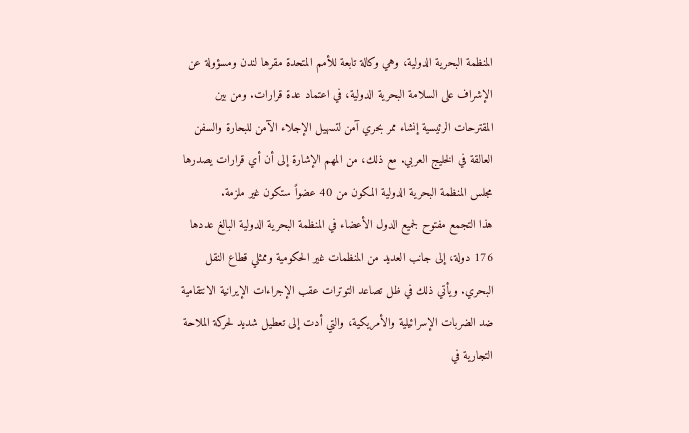المنظمة البحرية الدولية، وهي وكالة تابعة للأمم المتحدة مقرها لندن ومسؤولة عن الإشراف على السلامة البحرية الدولية، في اعتماد عدة قرارات. ومن بين المقترحات الرئيسية إنشاء ممر بحري آمن لتسهيل الإجلاء الآمن للبحارة والسفن العالقة في الخليج العربي. مع ذلك، من المهم الإشارة إلى أن أي قرارات يصدرها مجلس المنظمة البحرية الدولية المكون من 40 عضواً ستكون غير ملزمة.
هذا التجمع مفتوح لجميع الدول الأعضاء في المنظمة البحرية الدولية البالغ عددها 176 دولة، إلى جانب العديد من المنظمات غير الحكومية وممثلي قطاع النقل البحري. ويأتي ذلك في ظل تصاعد التوترات عقب الإجراءات الإيرانية الانتقامية ضد الضربات الإسرائيلية والأمريكية، والتي أدت إلى تعطيل شديد لحركة الملاحة التجارية في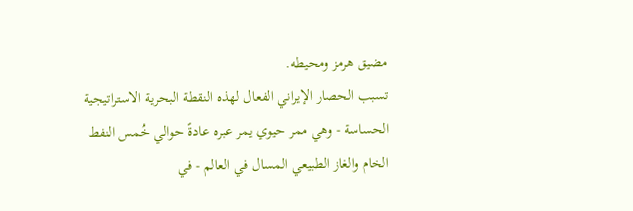مضيق هرمز ومحيطه.
تسبب الحصار الإيراني الفعال لهذه النقطة البحرية الاستراتيجية الحساسة - وهي ممر حيوي يمر عبره عادةً حوالي خُمس النفط الخام والغاز الطبيعي المسال في العالم - في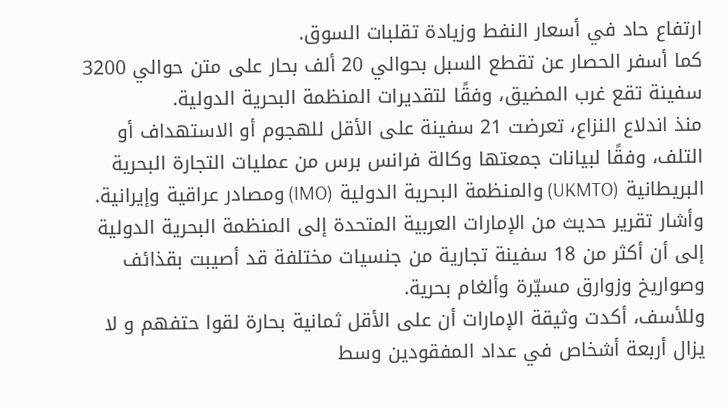ارتفاع حاد في أسعار النفط وزيادة تقلبات السوق.
كما أسفر الحصار عن تقطع السبل بحوالي 20 ألف بحار على متن حوالي 3200 سفينة تقع غرب المضيق، وفقًا لتقديرات المنظمة البحرية الدولية.
منذ اندلاع النزاع، تعرضت 21 سفينة على الأقل للهجوم أو الاستهداف أو التلف، وفقًا لبيانات جمعتها وكالة فرانس برس من عمليات التجارة البحرية البريطانية (UKMTO) والمنظمة البحرية الدولية (IMO) ومصادر عراقية وإيرانية. وأشار تقرير حديث من الإمارات العربية المتحدة إلى المنظمة البحرية الدولية إلى أن أكثر من 18 سفينة تجارية من جنسيات مختلفة قد أصيبت بقذائف وصواريخ وزوارق مسيّرة وألغام بحرية.
وللأسف، أكدت وثيقة الإمارات أن على الأقل ثمانية بحارة لقوا حتفهم و لا يزال أربعة أشخاص في عداد المفقودين وسط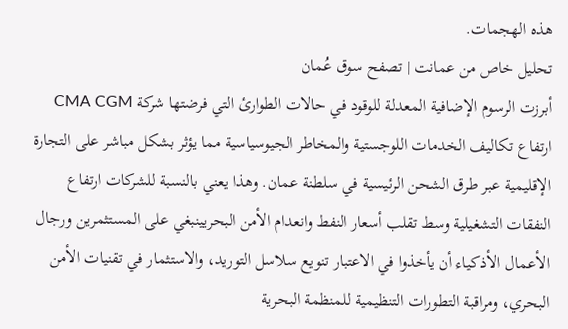هذه الهجمات.
تحليل خاص من عمانت | تصفح سوق عُمان
أبرزت الرسوم الإضافية المعدلة للوقود في حالات الطوارئ التي فرضتها شركة CMA CGM ارتفاع تكاليف الخدمات اللوجستية والمخاطر الجيوسياسية مما يؤثر بشكل مباشر على التجارة الإقليمية عبر طرق الشحن الرئيسية في سلطنة عمان. وهذا يعني بالنسبة للشركات ارتفاع النفقات التشغيلية وسط تقلب أسعار النفط وانعدام الأمن البحريينبغي على المستثمرين ورجال الأعمال الأذكياء أن يأخذوا في الاعتبار تنويع سلاسل التوريد، والاستثمار في تقنيات الأمن البحري، ومراقبة التطورات التنظيمية للمنظمة البحرية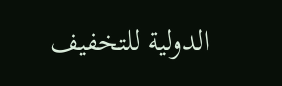الدولية للتخفيف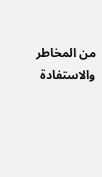من المخاطر والاستفادة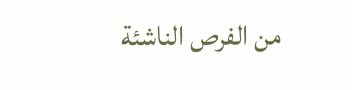من الفرص الناشئة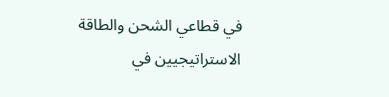في قطاعي الشحن والطاقة الاستراتيجيين في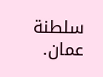سلطنة عمان.